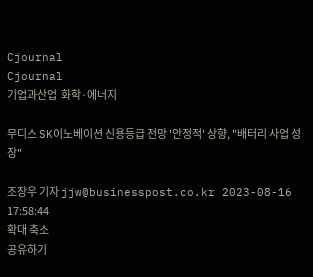Cjournal
Cjournal
기업과산업  화학·에너지

무디스 SK이노베이션 신용등급 전망 '안정적' 상향, "배터리 사업 성장"

조장우 기자 jjw@businesspost.co.kr 2023-08-16 17:58:44
확대 축소
공유하기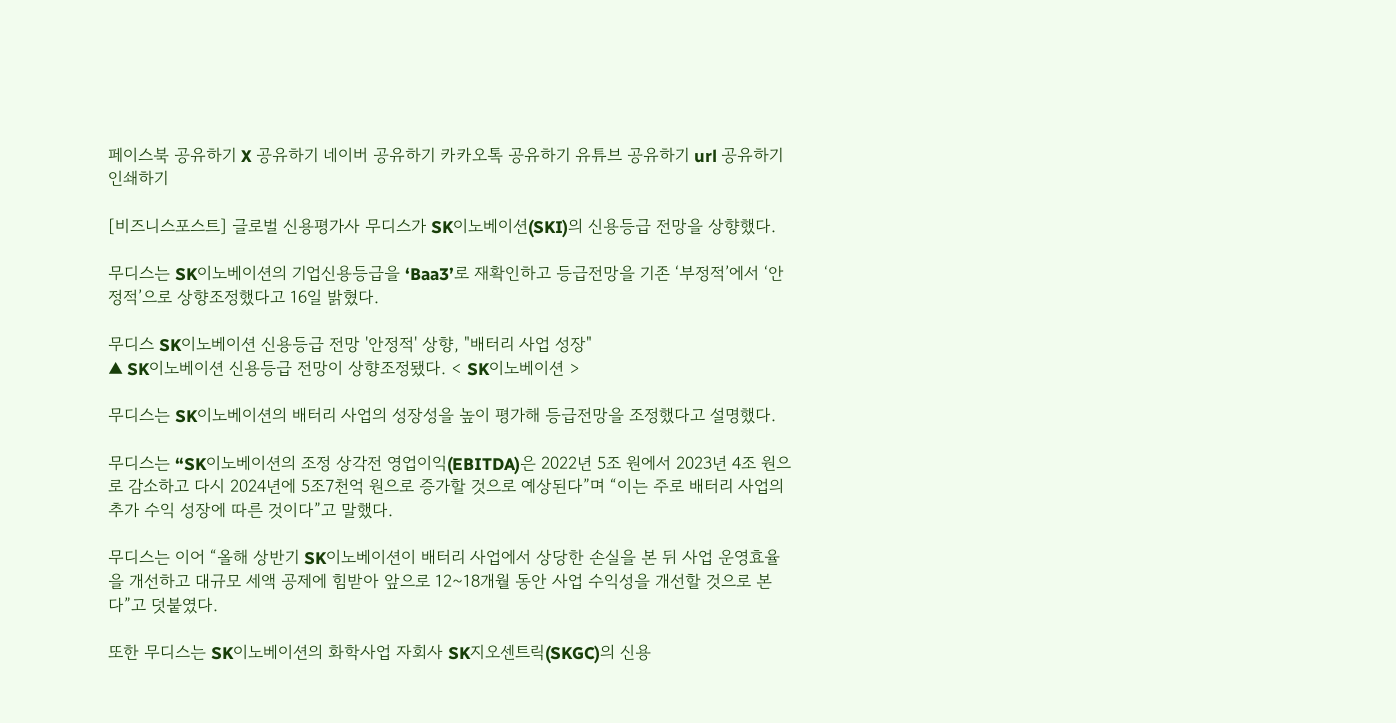페이스북 공유하기 X 공유하기 네이버 공유하기 카카오톡 공유하기 유튜브 공유하기 url 공유하기 인쇄하기

[비즈니스포스트] 글로벌 신용평가사 무디스가 SK이노베이션(SKI)의 신용등급 전망을 상향했다.

무디스는 SK이노베이션의 기업신용등급을 ‘Baa3’로 재확인하고 등급전망을 기존 ‘부정적’에서 ‘안정적’으로 상향조정했다고 16일 밝혔다.

무디스 SK이노베이션 신용등급 전망 '안정적' 상향, "배터리 사업 성장"
▲ SK이노베이션 신용등급 전망이 상향조정됐다. < SK이노베이션 >

무디스는 SK이노베이션의 배터리 사업의 성장성을 높이 평가해 등급전망을 조정했다고 설명했다.

무디스는 “SK이노베이션의 조정 상각전 영업이익(EBITDA)은 2022년 5조 원에서 2023년 4조 원으로 감소하고 다시 2024년에 5조7천억 원으로 증가할 것으로 예상된다”며 “이는 주로 배터리 사업의 추가 수익 성장에 따른 것이다”고 말했다.

무디스는 이어 “올해 상반기 SK이노베이션이 배터리 사업에서 상당한 손실을 본 뒤 사업 운영효율을 개선하고 대규모 세액 공제에 힘받아 앞으로 12~18개월 동안 사업 수익성을 개선할 것으로 본다”고 덧붙였다.

또한 무디스는 SK이노베이션의 화학사업 자회사 SK지오센트릭(SKGC)의 신용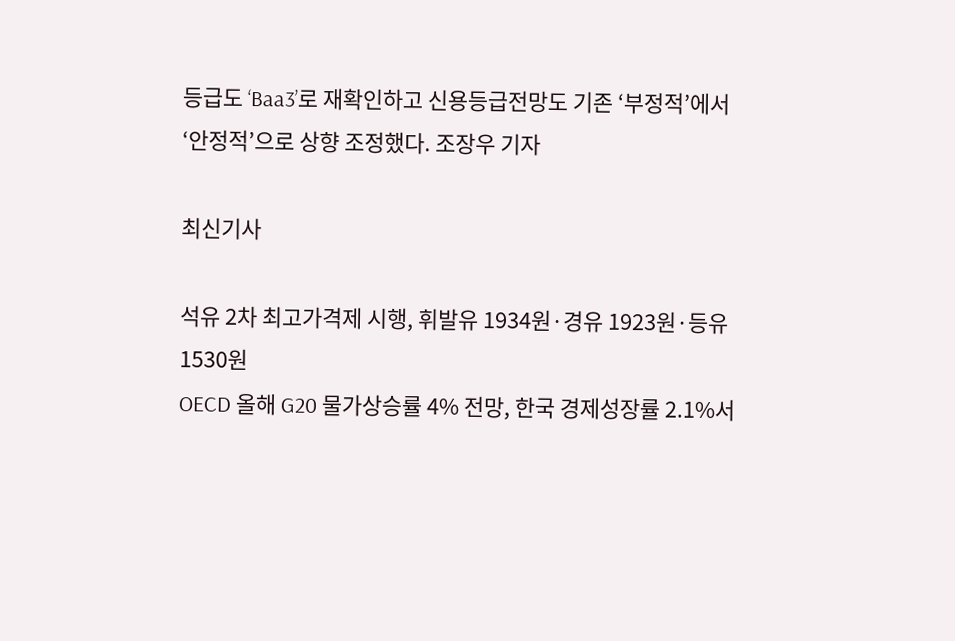등급도 ‘Baa3’로 재확인하고 신용등급전망도 기존 ‘부정적’에서 ‘안정적’으로 상향 조정했다. 조장우 기자

최신기사

석유 2차 최고가격제 시행, 휘발유 1934원·경유 1923원·등유 1530원
OECD 올해 G20 물가상승률 4% 전망, 한국 경제성장률 2.1%서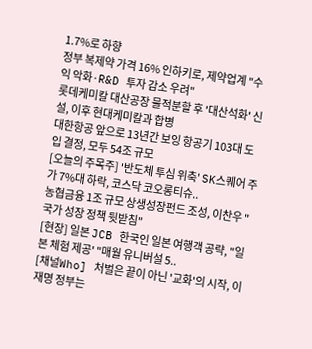1.7%로 하향
정부 복제약 가격 16% 인하키로, 제약업계 "수익 악화·R&D 투자 감소 우려"
롯데케미칼 대산공장 물적분할 후 '대산석화' 신설, 이후 현대케미칼과 합병
대한항공 앞으로 13년간 보잉 항공기 103대 도입 결정, 모두 54조 규모
[오늘의 주목주] '반도체 투심 위축' SK스퀘어 주가 7%대 하락, 코스닥 코오롱티슈..
농협금융 1조 규모 상생성장펀드 조성, 이찬우 "국가 성장 정책 뒷받침"
[현장] 일본 JCB 한국인 일본 여행객 공략, "일본 체험 제공' "매월 유니버설 5..
[채널Who] 처벌은 끝이 아닌 '교화'의 시작, 이재명 정부는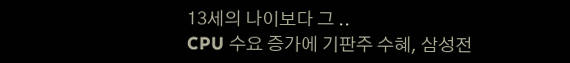13세의 나이보다 그 ..
CPU 수요 증가에 기판주 수혜, 삼성전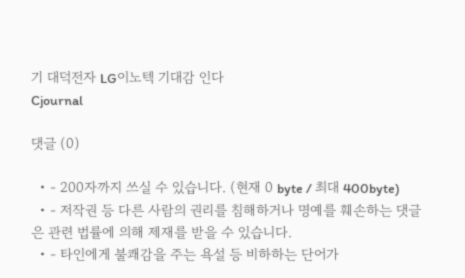기 대덕전자 LG이노텍 기대감 인다
Cjournal

댓글 (0)

  • - 200자까지 쓰실 수 있습니다. (현재 0 byte / 최대 400byte)
  • - 저작권 등 다른 사람의 권리를 침해하거나 명예를 훼손하는 댓글은 관련 법률에 의해 제재를 받을 수 있습니다.
  • - 타인에게 불쾌감을 주는 욕설 등 비하하는 단어가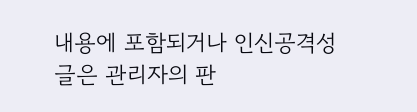내용에 포함되거나 인신공격성 글은 관리자의 판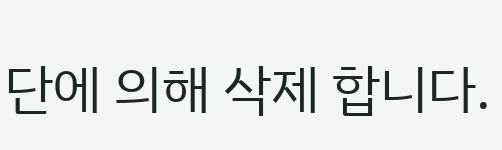단에 의해 삭제 합니다.